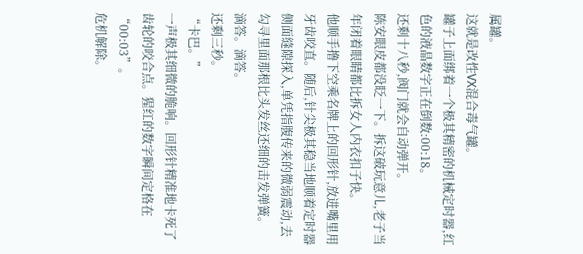属罐。
这就是改性VX混合毒气罐。
罐子上面绑着一个极其精密的机械定时器,红色的液晶数字正在倒数:00:18。
还剩十八秒,阀门就会自动弹开。
陈安眼皮都没眨一下。拆这破玩意儿,老子当年闭着眼睛都比拆女人内衣扣子快。
他顺手撸下空乘名牌上的回形针,放进嘴里用牙齿咬直。随后,针尖极其稳当地顺着定时器侧面缝隙探入,单凭指腹传来的微弱震动,去勾寻里面那根比头发丝还细的击发弹簧。
滴答。滴答。
还剩三秒。
“卡巴。”
一声极其细微的脆响。回形针精准地卡死了齿轮的咬合点。猩红的数字瞬间定格在“00:03”。
危机解除。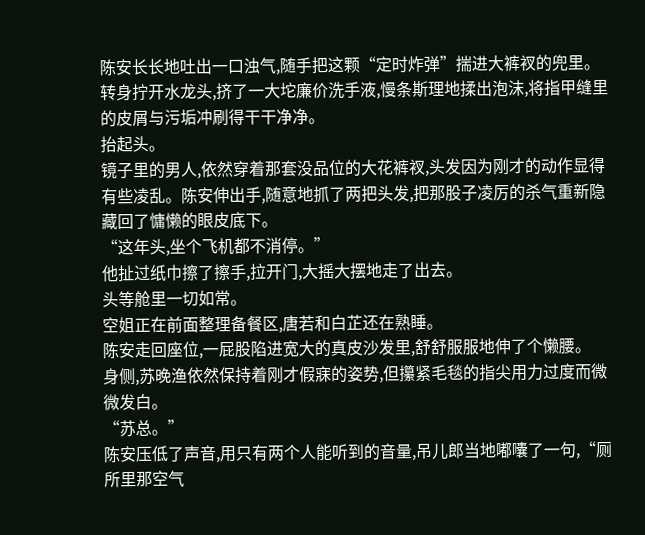陈安长长地吐出一口浊气,随手把这颗“定时炸弹”揣进大裤衩的兜里。
转身拧开水龙头,挤了一大坨廉价洗手液,慢条斯理地揉出泡沫,将指甲缝里的皮屑与污垢冲刷得干干净净。
抬起头。
镜子里的男人,依然穿着那套没品位的大花裤衩,头发因为刚才的动作显得有些凌乱。陈安伸出手,随意地抓了两把头发,把那股子凌厉的杀气重新隐藏回了慵懒的眼皮底下。
“这年头,坐个飞机都不消停。”
他扯过纸巾擦了擦手,拉开门,大摇大摆地走了出去。
头等舱里一切如常。
空姐正在前面整理备餐区,唐若和白芷还在熟睡。
陈安走回座位,一屁股陷进宽大的真皮沙发里,舒舒服服地伸了个懒腰。
身侧,苏晚渔依然保持着刚才假寐的姿势,但攥紧毛毯的指尖用力过度而微微发白。
“苏总。”
陈安压低了声音,用只有两个人能听到的音量,吊儿郎当地嘟囔了一句,“厕所里那空气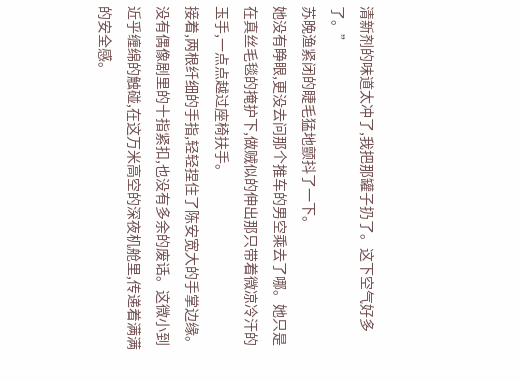清新剂的味道太冲了,我把那罐子扔了。这下空气好多了。”
苏晚渔紧闭的睫毛猛地颤抖了一下。
她没有睁眼,更没去问那个推车的男空乘去了哪。她只是在真丝毛毯的掩护下,做贼似的伸出那只带着微凉冷汗的玉手,一点点越过座椅扶手。
接着,两根纤细的手指,轻轻捏住了陈安宽大的手掌边缘。
没有偶像剧里的十指紧扣,也没有多余的废话。这微小到近乎缠绵的触碰,在这万米高空的深夜机舱里,传递着满满的安全感。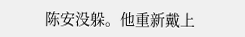陈安没躲。他重新戴上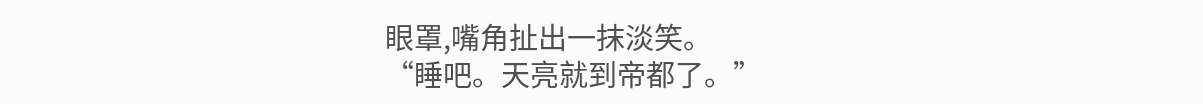眼罩,嘴角扯出一抹淡笑。
“睡吧。天亮就到帝都了。”